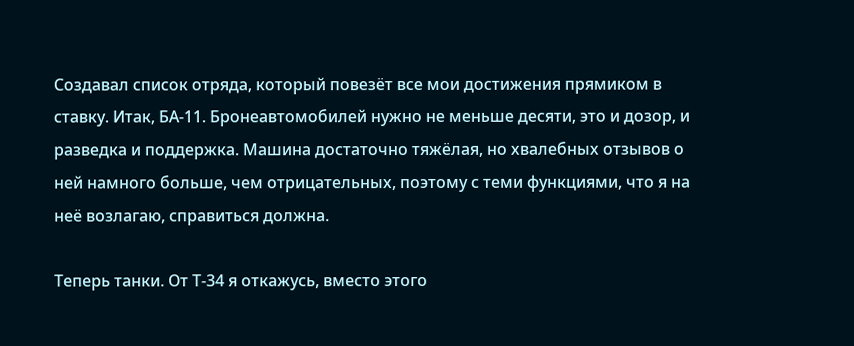Создавал список отряда, который повезёт все мои достижения прямиком в ставку. Итак, БА-11. Бронеавтомобилей нужно не меньше десяти, это и дозор, и разведка и поддержка. Машина достаточно тяжёлая, но хвалебных отзывов о ней намного больше, чем отрицательных, поэтому с теми функциями, что я на неё возлагаю, справиться должна.

Теперь танки. От Т-34 я откажусь, вместо этого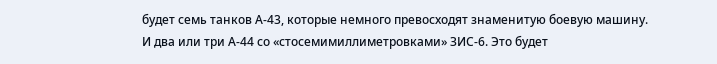будет семь танков А-43, которые немного превосходят знаменитую боевую машину. И два или три А-44 со «стосемимиллиметровками» ЗИС-6. Это будет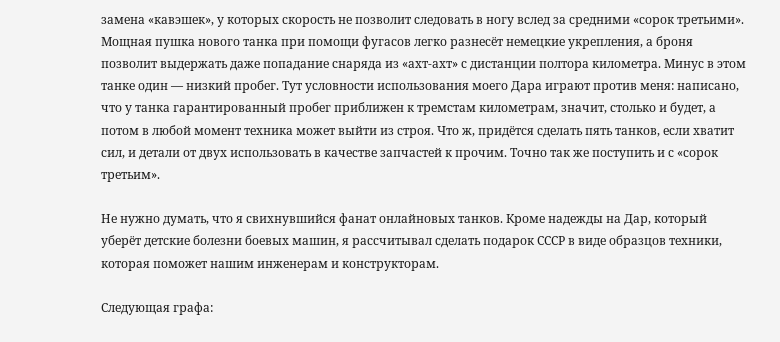замена «кавэшек», у которых скорость не позволит следовать в ногу вслед за средними «сорок третьими». Мощная пушка нового танка при помощи фугасов легко разнесёт немецкие укрепления, а броня позволит выдержать даже попадание снаряда из «ахт-ахт» с дистанции полтора километра. Минус в этом танке один — низкий пробег. Тут условности использования моего Дара играют против меня: написано, что у танка гарантированный пробег приближен к тремстам километрам, значит, столько и будет, а потом в любой момент техника может выйти из строя. Что ж, придётся сделать пять танков, если хватит сил, и детали от двух использовать в качестве запчастей к прочим. Точно так же поступить и с «сорок третьим».

Не нужно думать, что я свихнувшийся фанат онлайновых танков. Кроме надежды на Дар, который уберёт детские болезни боевых машин, я рассчитывал сделать подарок СССР в виде образцов техники, которая поможет нашим инженерам и конструкторам.

Следующая графа: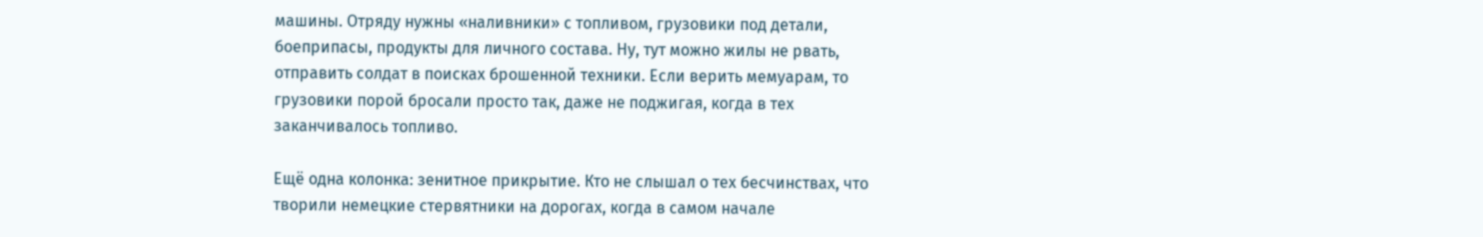машины. Отряду нужны «наливники» с топливом, грузовики под детали, боеприпасы, продукты для личного состава. Ну, тут можно жилы не рвать, отправить солдат в поисках брошенной техники. Если верить мемуарам, то грузовики порой бросали просто так, даже не поджигая, когда в тех заканчивалось топливо.

Ещё одна колонка: зенитное прикрытие. Кто не слышал о тех бесчинствах, что творили немецкие стервятники на дорогах, когда в самом начале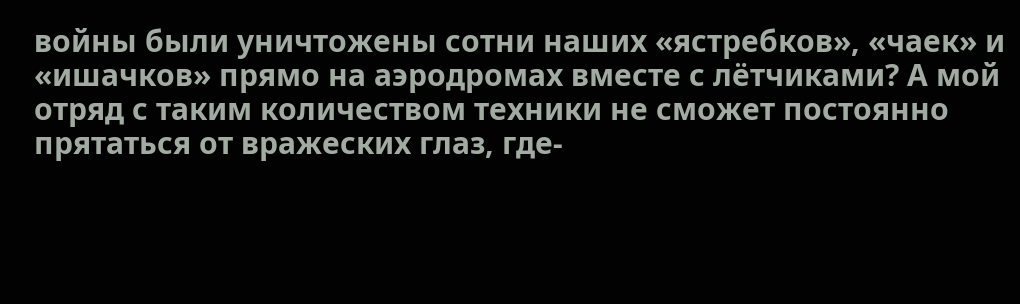войны были уничтожены сотни наших «ястребков», «чаек» и «ишачков» прямо на аэродромах вместе с лётчиками? А мой отряд с таким количеством техники не сможет постоянно прятаться от вражеских глаз, где-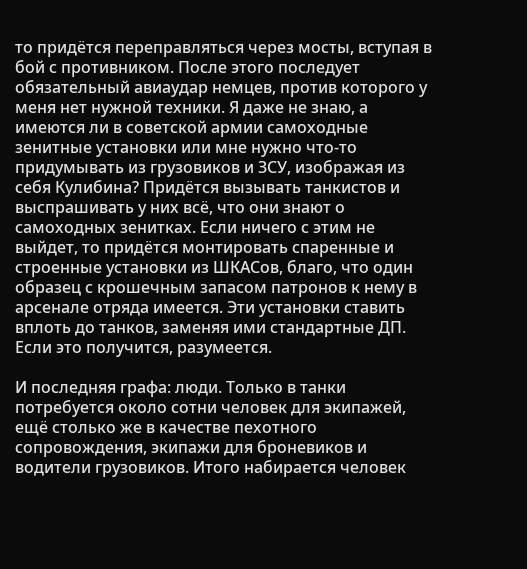то придётся переправляться через мосты, вступая в бой с противником. После этого последует обязательный авиаудар немцев, против которого у меня нет нужной техники. Я даже не знаю, а имеются ли в советской армии самоходные зенитные установки или мне нужно что-то придумывать из грузовиков и ЗСУ, изображая из себя Кулибина? Придётся вызывать танкистов и выспрашивать у них всё, что они знают о самоходных зенитках. Если ничего с этим не выйдет, то придётся монтировать спаренные и строенные установки из ШКАСов, благо, что один образец с крошечным запасом патронов к нему в арсенале отряда имеется. Эти установки ставить вплоть до танков, заменяя ими стандартные ДП. Если это получится, разумеется.

И последняя графа: люди. Только в танки потребуется около сотни человек для экипажей, ещё столько же в качестве пехотного сопровождения, экипажи для броневиков и водители грузовиков. Итого набирается человек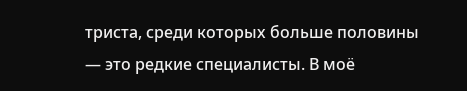триста, среди которых больше половины — это редкие специалисты. В моё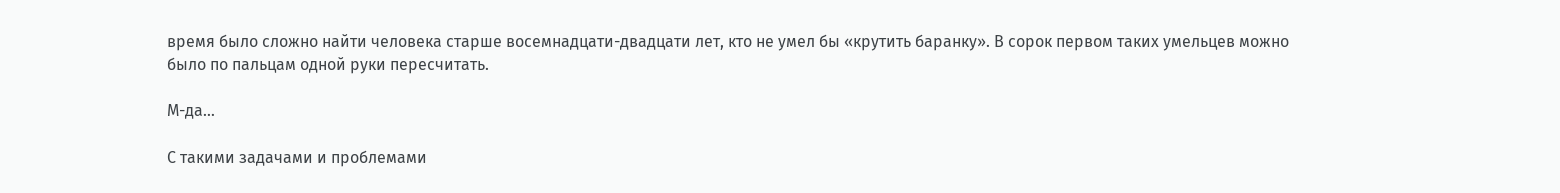время было сложно найти человека старше восемнадцати-двадцати лет, кто не умел бы «крутить баранку». В сорок первом таких умельцев можно было по пальцам одной руки пересчитать.

М-да…

С такими задачами и проблемами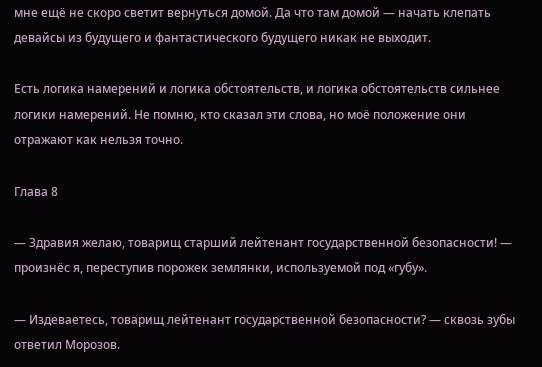мне ещё не скоро светит вернуться домой. Да что там домой — начать клепать девайсы из будущего и фантастического будущего никак не выходит.

Есть логика намерений и логика обстоятельств, и логика обстоятельств сильнее логики намерений. Не помню, кто сказал эти слова, но моё положение они отражают как нельзя точно.

Глава 8

— Здравия желаю, товарищ старший лейтенант государственной безопасности! — произнёс я, переступив порожек землянки, используемой под «губу».

— Издеваетесь, товарищ лейтенант государственной безопасности? — сквозь зубы ответил Морозов.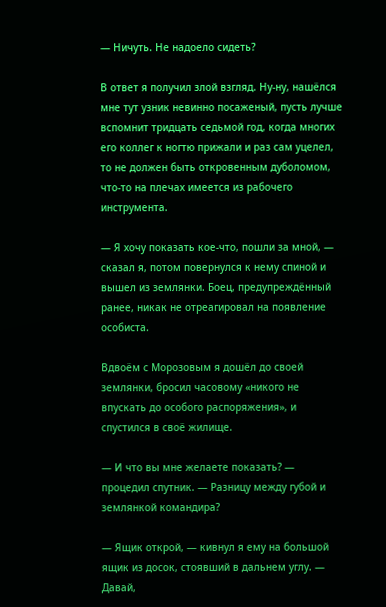— Ничуть. Не надоело сидеть?

В ответ я получил злой взгляд. Ну-ну, нашёлся мне тут узник невинно посаженый, пусть лучше вспомнит тридцать седьмой год, когда многих его коллег к ногтю прижали и раз сам уцелел, то не должен быть откровенным дуболомом, что-то на плечах имеется из рабочего инструмента.

— Я хочу показать кое-что, пошли за мной, — сказал я, потом повернулся к нему спиной и вышел из землянки. Боец, предупреждённый ранее, никак не отреагировал на появление особиста.

Вдвоём с Морозовым я дошёл до своей землянки, бросил часовому «никого не впускать до особого распоряжения», и спустился в своё жилище.

— И что вы мне желаете показать? — процедил спутник. — Разницу между губой и землянкой командира?

— Ящик открой, — кивнул я ему на большой ящик из досок, стоявший в дальнем углу. — Давай,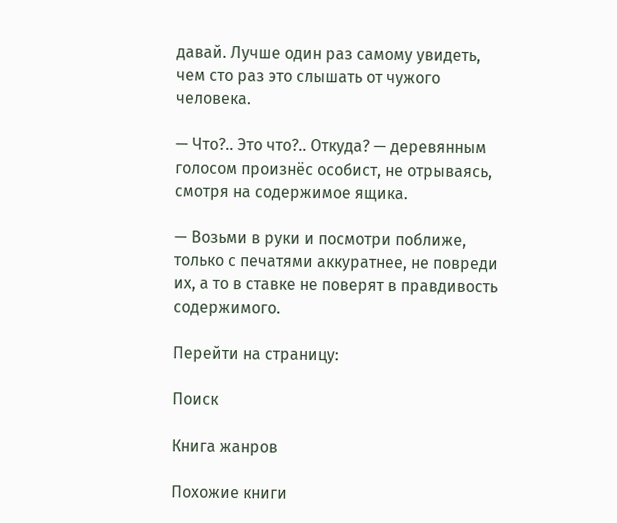давай. Лучше один раз самому увидеть, чем сто раз это слышать от чужого человека.

— Что?.. Это что?.. Откуда? — деревянным голосом произнёс особист, не отрываясь, смотря на содержимое ящика.

— Возьми в руки и посмотри поближе, только с печатями аккуратнее, не повреди их, а то в ставке не поверят в правдивость содержимого.

Перейти на страницу:

Поиск

Книга жанров

Похожие книги